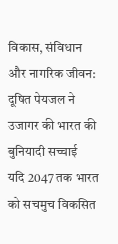विकास, संविधान और नागरिक जीवन: दूषित पेयजल ने उजागर की भारत की बुनियादी सच्चाई
यदि 2047 तक भारत को सचमुच विकसित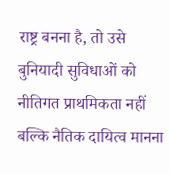राष्ट्र बनना है, तो उसे बुनियादी सुविधाओं को नीतिगत प्राथमिकता नहीं बल्कि नैतिक दायित्व मानना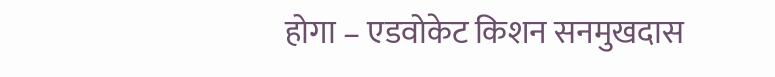होगा – एडवोकेट किशन सनमुखदास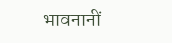भावनानीं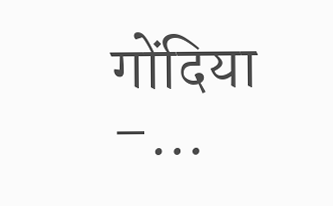गोंदिया –…